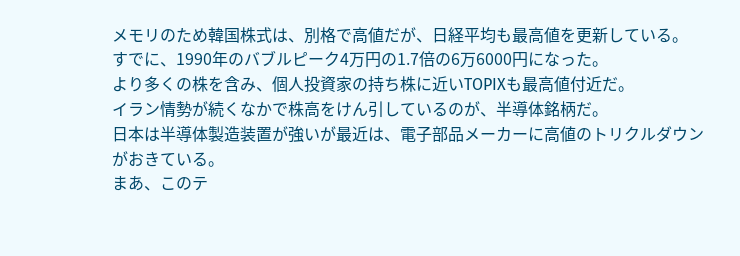メモリのため韓国株式は、別格で高値だが、日経平均も最高値を更新している。
すでに、1990年のバブルピーク4万円の1.7倍の6万6000円になった。
より多くの株を含み、個人投資家の持ち株に近いTOPIXも最高値付近だ。
イラン情勢が続くなかで株高をけん引しているのが、半導体銘柄だ。
日本は半導体製造装置が強いが最近は、電子部品メーカーに高値のトリクルダウンがおきている。
まあ、このテ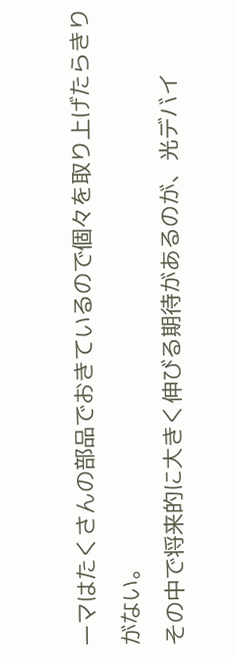ーマはたくさんの部品でおきているので個々を取り上げたらきりがない。
その中で将来的に大きく伸びる期待があるのが、光デバイ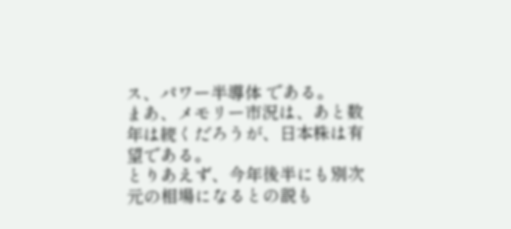ス、パワー半導体 である。
まあ、メモリー市況は、あと数年は続くだろうが、日本株は有望である。
とりあえず、今年後半にも別次元の相場になるとの説も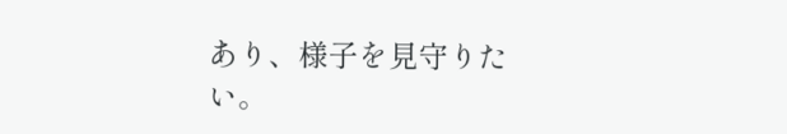あり、様子を見守りたい。